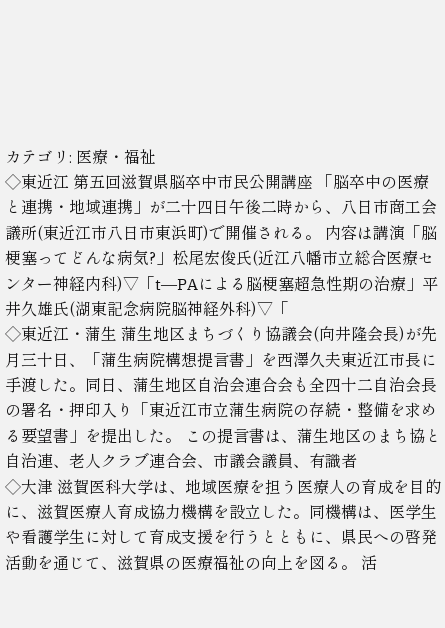カテゴリ: 医療・福祉
◇東近江 第五回滋賀県脳卒中市民公開講座 「脳卒中の医療と連携・地域連携」が二十四日午後二時から、八日市商工会議所(東近江市八日市東浜町)で開催される。 内容は講演「脳梗塞ってどんな病気?」松尾宏俊氏(近江八幡市立総合医療センター神経内科)▽「t―PAによる脳梗塞超急性期の治療」平井久雄氏(湖東記念病院脳神経外科)▽「
◇東近江・蒲生 蒲生地区まちづくり協議会(向井隆会長)が先月三十日、「蒲生病院構想提言書」を西澤久夫東近江市長に手渡した。同日、蒲生地区自治会連合会も全四十二自治会長の署名・押印入り「東近江市立蒲生病院の存続・整備を求める要望書」を提出した。 この提言書は、蒲生地区のまち協と自治連、老人クラブ連合会、市議会議員、有識者
◇大津 滋賀医科大学は、地域医療を担う医療人の育成を目的に、滋賀医療人育成協力機構を設立した。同機構は、医学生や看護学生に対して育成支援を行うとともに、県民への啓発活動を通じて、滋賀県の医療福祉の向上を図る。 活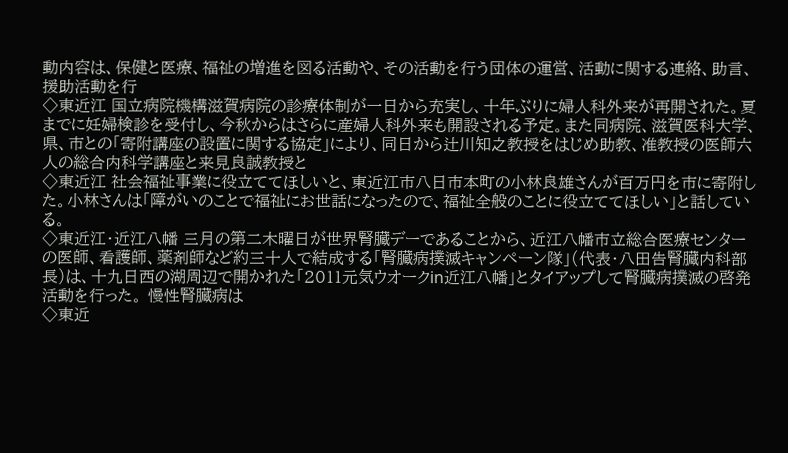動内容は、保健と医療、福祉の増進を図る活動や、その活動を行う団体の運営、活動に関する連絡、助言、援助活動を行
◇東近江 国立病院機構滋賀病院の診療体制が一日から充実し、十年ぶりに婦人科外来が再開された。夏までに妊婦検診を受付し、今秋からはさらに産婦人科外来も開設される予定。また同病院、滋賀医科大学、県、市との「寄附講座の設置に関する協定」により、同日から辻川知之教授をはじめ助教、准教授の医師六人の総合内科学講座と来見良誠教授と
◇東近江 社会福祉事業に役立ててほしいと、東近江市八日市本町の小林良雄さんが百万円を市に寄附した。小林さんは「障がいのことで福祉にお世話になったので、福祉全般のことに役立ててほしい」と話している。
◇東近江・近江八幡 三月の第二木曜日が世界腎臓デーであることから、近江八幡市立総合医療センターの医師、看護師、薬剤師など約三十人で結成する「腎臓病撲滅キャンペーン隊」(代表・八田告腎臓内科部長)は、十九日西の湖周辺で開かれた「2011元気ウオークin近江八幡」とタイアップして腎臓病撲滅の啓発活動を行った。 慢性腎臓病は
◇東近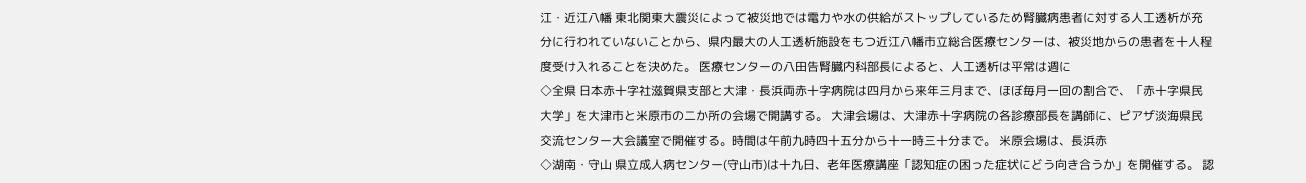江・近江八幡 東北関東大震災によって被災地では電力や水の供給がストップしているため腎臓病患者に対する人工透析が充分に行われていないことから、県内最大の人工透析施設をもつ近江八幡市立総合医療センターは、被災地からの患者を十人程度受け入れることを決めた。 医療センターの八田告腎臓内科部長によると、人工透析は平常は週に
◇全県 日本赤十字社滋賀県支部と大津・長浜両赤十字病院は四月から来年三月まで、ほぼ毎月一回の割合で、「赤十字県民大学」を大津市と米原市の二か所の会場で開講する。 大津会場は、大津赤十字病院の各診療部長を講師に、ピアザ淡海県民交流センター大会議室で開催する。時間は午前九時四十五分から十一時三十分まで。 米原会場は、長浜赤
◇湖南・守山 県立成人病センター(守山市)は十九日、老年医療講座「認知症の困った症状にどう向き合うか」を開催する。 認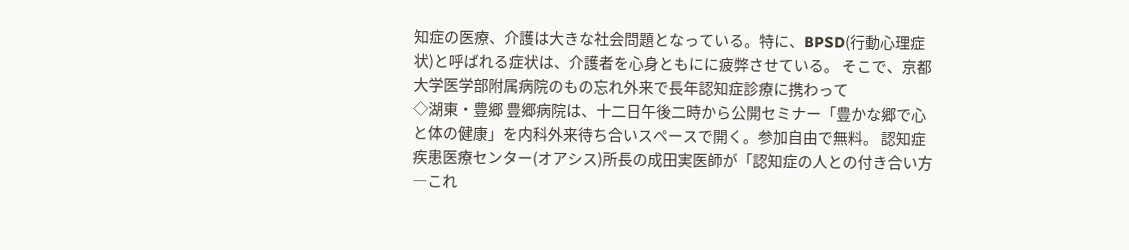知症の医療、介護は大きな社会問題となっている。特に、BPSD(行動心理症状)と呼ばれる症状は、介護者を心身ともにに疲弊させている。 そこで、京都大学医学部附属病院のもの忘れ外来で長年認知症診療に携わって
◇湖東・豊郷 豊郷病院は、十二日午後二時から公開セミナー「豊かな郷で心と体の健康」を内科外来待ち合いスペースで開く。参加自由で無料。 認知症疾患医療センター(オアシス)所長の成田実医師が「認知症の人との付き合い方―これ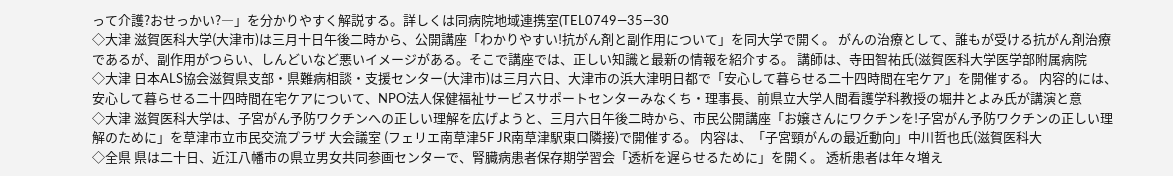って介護?おせっかい?―」を分かりやすく解説する。詳しくは同病院地域連携室(TEL0749―35―30
◇大津 滋賀医科大学(大津市)は三月十日午後二時から、公開講座「わかりやすい!抗がん剤と副作用について」を同大学で開く。 がんの治療として、誰もが受ける抗がん剤治療であるが、副作用がつらい、しんどいなど悪いイメージがある。そこで講座では、正しい知識と最新の情報を紹介する。 講師は、寺田智祐氏(滋賀医科大学医学部附属病院
◇大津 日本ALS協会滋賀県支部・県難病相談・支援センター(大津市)は三月六日、大津市の浜大津明日都で「安心して暮らせる二十四時間在宅ケア」を開催する。 内容的には、安心して暮らせる二十四時間在宅ケアについて、NPO法人保健福祉サービスサポートセンターみなくち・理事長、前県立大学人間看護学科教授の堀井とよみ氏が講演と意
◇大津 滋賀医科大学は、子宮がん予防ワクチンへの正しい理解を広げようと、三月六日午後二時から、市民公開講座「お嬢さんにワクチンを!子宮がん予防ワクチンの正しい理解のために」を草津市立市民交流プラザ 大会議室 (フェリエ南草津5F JR南草津駅東口隣接)で開催する。 内容は、「子宮頸がんの最近動向」中川哲也氏(滋賀医科大
◇全県 県は二十日、近江八幡市の県立男女共同参画センターで、腎臓病患者保存期学習会「透析を遅らせるために」を開く。 透析患者は年々増え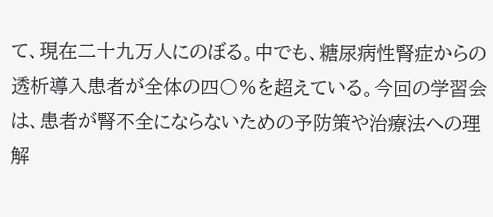て、現在二十九万人にのぼる。中でも、糖尿病性腎症からの透析導入患者が全体の四〇%を超えている。今回の学習会は、患者が腎不全にならないための予防策や治療法への理解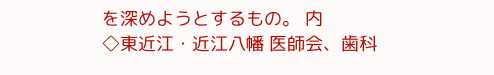を深めようとするもの。 内
◇東近江・近江八幡 医師会、歯科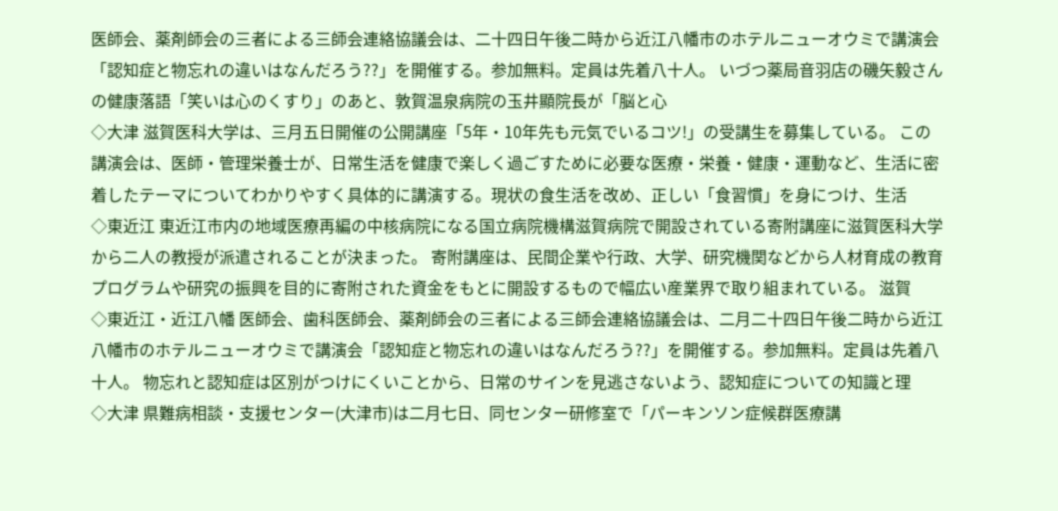医師会、薬剤師会の三者による三師会連絡協議会は、二十四日午後二時から近江八幡市のホテルニューオウミで講演会「認知症と物忘れの違いはなんだろう??」を開催する。参加無料。定員は先着八十人。 いづつ薬局音羽店の磯矢毅さんの健康落語「笑いは心のくすり」のあと、敦賀温泉病院の玉井顯院長が「脳と心
◇大津 滋賀医科大学は、三月五日開催の公開講座「5年・10年先も元気でいるコツ!」の受講生を募集している。 この講演会は、医師・管理栄養士が、日常生活を健康で楽しく過ごすために必要な医療・栄養・健康・運動など、生活に密着したテーマについてわかりやすく具体的に講演する。現状の食生活を改め、正しい「食習慣」を身につけ、生活
◇東近江 東近江市内の地域医療再編の中核病院になる国立病院機構滋賀病院で開設されている寄附講座に滋賀医科大学から二人の教授が派遣されることが決まった。 寄附講座は、民間企業や行政、大学、研究機関などから人材育成の教育プログラムや研究の振興を目的に寄附された資金をもとに開設するもので幅広い産業界で取り組まれている。 滋賀
◇東近江・近江八幡 医師会、歯科医師会、薬剤師会の三者による三師会連絡協議会は、二月二十四日午後二時から近江八幡市のホテルニューオウミで講演会「認知症と物忘れの違いはなんだろう??」を開催する。参加無料。定員は先着八十人。 物忘れと認知症は区別がつけにくいことから、日常のサインを見逃さないよう、認知症についての知識と理
◇大津 県難病相談・支援センター(大津市)は二月七日、同センター研修室で「パーキンソン症候群医療講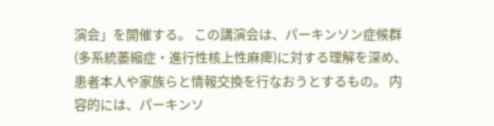演会」を開催する。 この講演会は、パーキンソン症候群(多系統萎縮症・進行性核上性麻痺)に対する理解を深め、患者本人や家族らと情報交換を行なおうとするもの。 内容的には、パーキンソ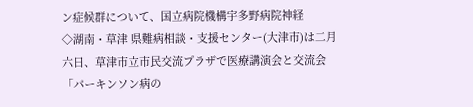ン症候群について、国立病院機構宇多野病院神経
◇湖南・草津 県難病相談・支援センター(大津市)は二月六日、草津市立市民交流プラザで医療講演会と交流会「パーキンソン病の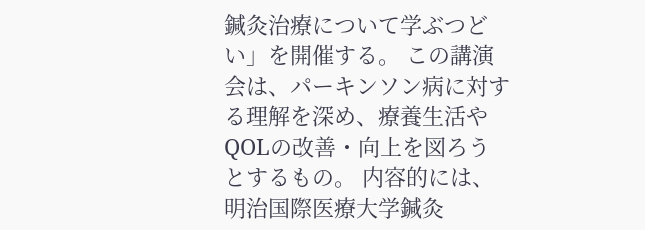鍼灸治療について学ぶつどい」を開催する。 この講演会は、パーキンソン病に対する理解を深め、療養生活やQOLの改善・向上を図ろうとするもの。 内容的には、明治国際医療大学鍼灸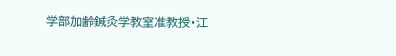学部加齢鍼灸学教室准教授・江